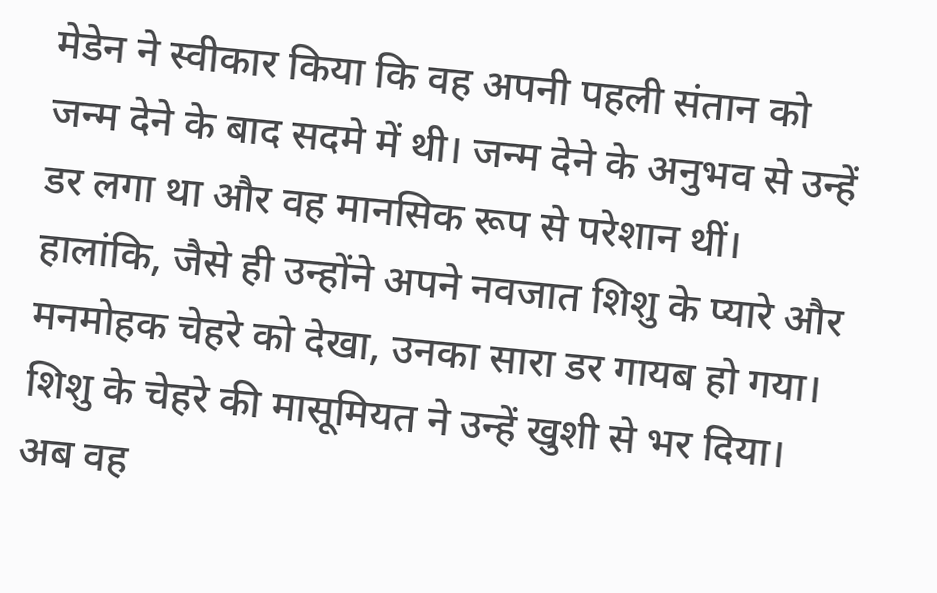मेडेन ने स्वीकार किया कि वह अपनी पहली संतान को जन्म देने के बाद सदमे में थी। जन्म देने के अनुभव से उन्हें डर लगा था और वह मानसिक रूप से परेशान थीं। हालांकि, जैसे ही उन्होंने अपने नवजात शिशु के प्यारे और मनमोहक चेहरे को देखा, उनका सारा डर गायब हो गया। शिशु के चेहरे की मासूमियत ने उन्हें खुशी से भर दिया। अब वह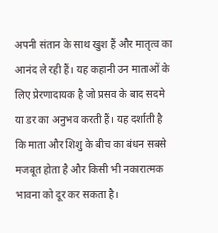अपनी संतान के साथ खुश हैं और मातृत्व का आनंद ले रही हैं। यह कहानी उन माताओं के लिए प्रेरणादायक है जो प्रसव के बाद सदमे या डर का अनुभव करती हैं। यह दर्शाती है कि माता और शिशु के बीच का बंधन सबसे मजबूत होता है और किसी भी नकारात्मक भावना को दूर कर सकता है।